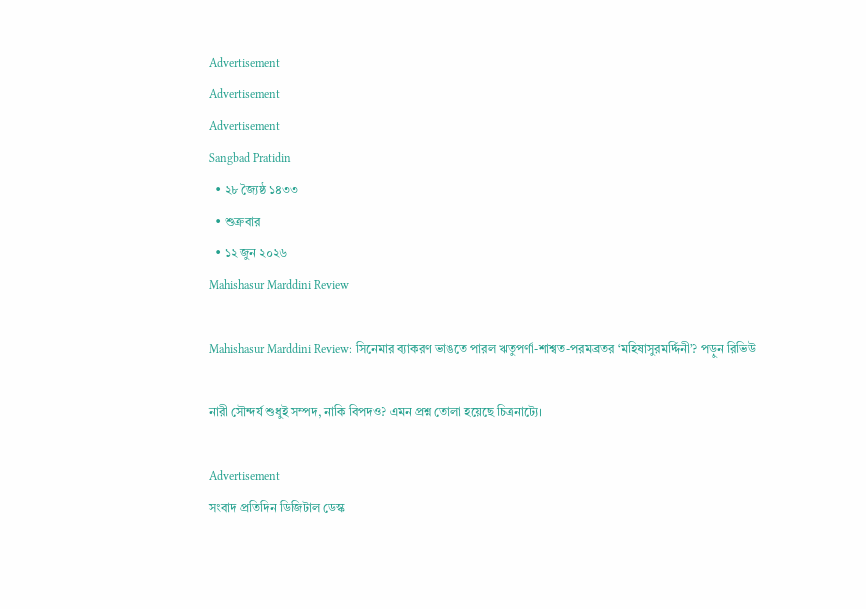Advertisement
Advertisement
Advertisement
Sangbad Pratidin
  • ২৮ জ্যৈষ্ঠ ১৪৩৩
  • শুক্রবার
  • ১২ জুন ২০২৬
Mahishasur Marddini Review

Mahishasur Marddini Review: সিনেমার ব্যাকরণ ভাঙতে পারল ঋতুপর্ণা-শাশ্বত-পরমব্রতর ‘মহিষাসুরমর্দ্দিনী’? পড়ুন রিভিউ

নারী সৌন্দর্য শুধুই সম্পদ, নাকি বিপদও? এমন প্রশ্ন তোলা হয়েছে চিত্রনাট্যে।

Advertisement
সংবাদ প্রতিদিন ডিজিটাল ডেস্ক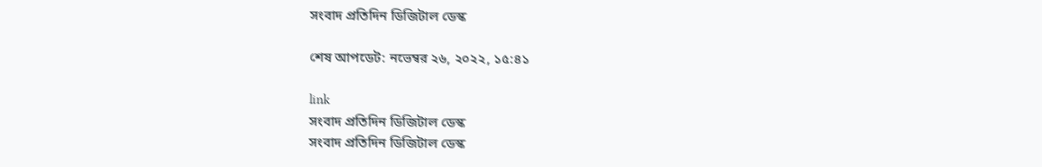সংবাদ প্রতিদিন ডিজিটাল ডেস্ক

শেষ আপডেট: নভেম্বর ২৬, ২০২২, ১৫:৪১

link
সংবাদ প্রতিদিন ডিজিটাল ডেস্ক
সংবাদ প্রতিদিন ডিজিটাল ডেস্ক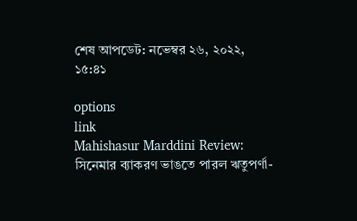শেষ আপডেট: নভেম্বর ২৬, ২০২২, ১৫:৪১

options
link
Mahishasur Marddini Review: সিনেমার ব্যাকরণ ভাঙতে পারল ঋতুপর্ণা-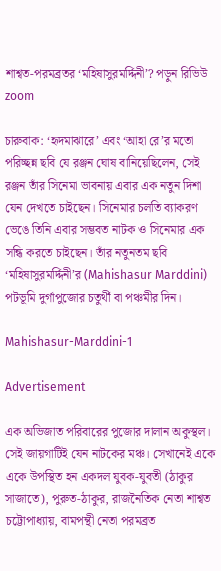শাশ্বত-পরমব্রতর ‘মহিষাসুরমর্দ্দিনী’? পড়ুন রিভিউ zoom

চারুবাক: ‘হৃদমাঝারে’ এবং ‘আহা রে’র মতো পরিচ্ছন্ন ছবি যে রঞ্জন ঘোষ বানিয়েছিলেন, সেই রঞ্জন তাঁর সিনেমা ভাবনায় এবার এক নতুন দিশা যেন দেখতে চাইছেন। সিনেমার চলতি ব্যাকরণ ভেঙে তিনি এবার সম্ভবত নাটক ও সিনেমার এক সন্ধি করতে চাইছেন। তাঁর নতুনতম ছবি ‘মহিষাসুরমর্দ্দিনী’র (Mahishasur Marddini) পটভূমি দুর্গাপুজোর চতুর্থী বা পঞ্চমীর দিন।

Mahishasur-Marddini-1

Advertisement

এক অভিজাত পরিবারের পুজোর দালান অকুস্থল। সেই জায়গাটিই যেন নাটকের মঞ্চ। সেখানেই একে একে উপস্থিত হন একদল যুবক-যুবতী (ঠাকুর সাজাতে), পুরুত-ঠাকুর, রাজনৈতিক নেতা শাশ্বত চট্টোপাধ্যায়, বামপন্থী নেতা পরমব্রত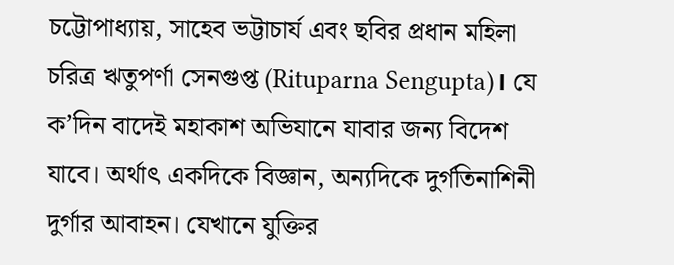চট্টোপাধ্যায়, সাহেব ভট্টাচার্য এবং ছবির প্রধান মহিলা চরিত্র ঋতুপর্ণা সেনগুপ্ত (Rituparna Sengupta)। যে ক’দিন বাদেই মহাকাশ অভিযানে যাবার জন্য বিদেশ যাবে। অর্থাৎ একদিকে বিজ্ঞান, অন্যদিকে দুর্গতিনাশিনী দুর্গার আবাহন। যেখানে যুক্তির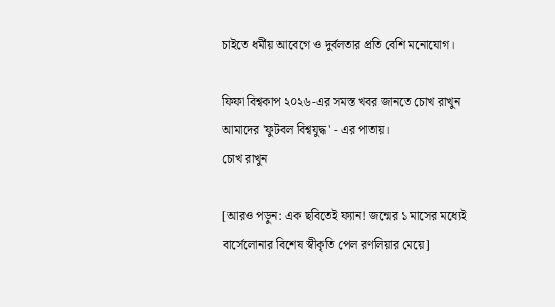চাইতে ধর্মীয় আবেগে ও দুর্বলতার প্রতি বেশি মনোযোগ।

ফিফা বিশ্বকাপ ২০২৬-এর সমস্ত খবর জানতে চোখ রাখুন আমাদের 'ফুটবল বিশ্বযুদ্ধ' - এর পাতায়।
চোখ রাখুন

[আরও পড়ুন: এক ছবিতেই ফ্যান! জন্মের ১ মাসের মধ্যেই বার্সেলোনার বিশেষ স্বীকৃতি পেল রণলিয়ার মেয়ে]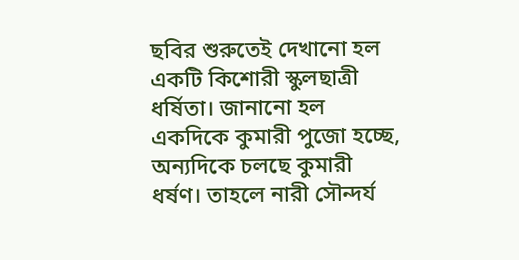ছবির শুরুতেই দেখানো হল একটি কিশোরী স্কুলছাত্রী ধর্ষিতা। জানানো হল একদিকে কুমারী পুজো হচ্ছে, অন্যদিকে চলছে কুমারী ধর্ষণ। তাহলে নারী সৌন্দর্য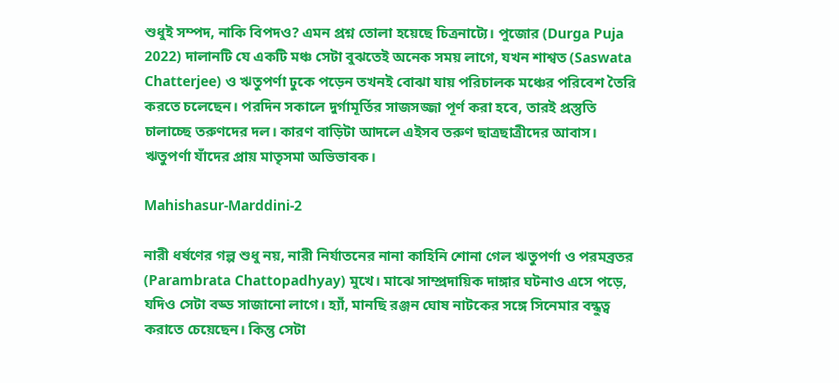শুধুই সম্পদ, নাকি বিপদও? এমন প্রশ্ন তোলা হয়েছে চিত্রনাট্যে। পুজোর (Durga Puja 2022) দালানটি যে একটি মঞ্চ সেটা বুঝতেই অনেক সময় লাগে, যখন শাশ্বত (Saswata Chatterjee) ও ঋতুপর্ণা ঢুকে পড়েন তখনই বোঝা যায় পরিচালক মঞ্চের পরিবেশ তৈরি করতে চলেছেন। পরদিন সকালে দুর্গামূর্তির সাজসজ্জা পূর্ণ করা হবে, তারই প্রস্তুতি চালাচ্ছে তরুণদের দল। কারণ বাড়িটা আদলে এইসব তরুণ ছাত্রছাত্রীদের আবাস। ঋতুপর্ণা যাঁদের প্রায় মাতৃসমা অভিভাবক।

Mahishasur-Marddini-2

নারী ধর্ষণের গল্প শুধু নয়, নারী নির্যাতনের নানা কাহিনি শোনা গেল ঋতুপর্ণা ও পরমব্রতর (Parambrata Chattopadhyay) মুখে। মাঝে সাম্প্রদায়িক দাঙ্গার ঘটনাও এসে পড়ে, যদিও সেটা বড্ড সাজানো লাগে। হ্যাঁ, মানছি রঞ্জন ঘোষ নাটকের সঙ্গে সিনেমার বন্ধুত্ব করাতে চেয়েছেন। কিন্তু সেটা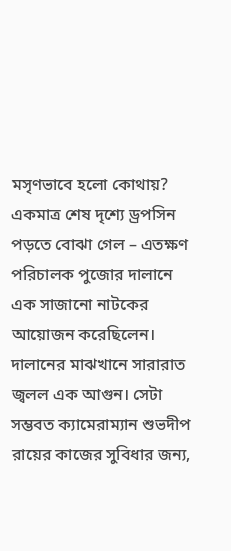মসৃণভাবে হলো কোথায়? একমাত্র শেষ দৃশ্যে ড্রপসিন পড়তে বোঝা গেল – এতক্ষণ পরিচালক পুজোর দালানে এক সাজানো নাটকের আয়োজন করেছিলেন। দালানের মাঝখানে সারারাত জ্বলল এক আগুন। সেটা সম্ভবত ক্যামেরাম্যান শুভদীপ রায়ের কাজের সুবিধার জন্য,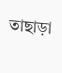তাছাড়া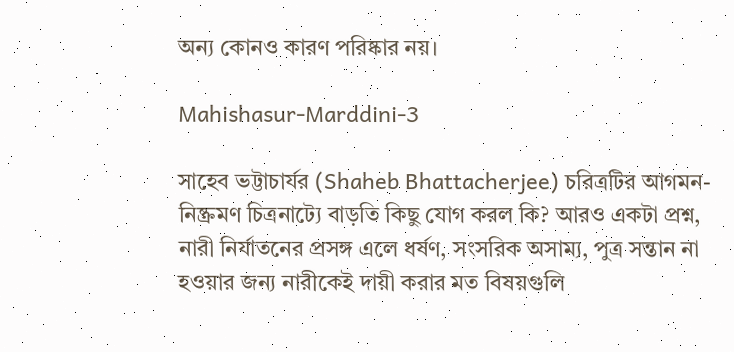অন্য কোনও কারণ পরিষ্কার নয়।

Mahishasur-Marddini-3

সাহেব ভট্টাচার্যর (Shaheb Bhattacherjee) চরিত্রটির আগমন-নিষ্ক্রমণ চিত্রনাট্যে বাড়তি কিছু যোগ করল কি? আরও একটা প্রশ্ন, নারী নির্যাতনের প্রসঙ্গ এলে ধর্ষণ, সংসরিক অসাম্য, পুত্র সন্তান না হওয়ার জন্য নারীকেই দায়ী করার মত বিষয়গুলি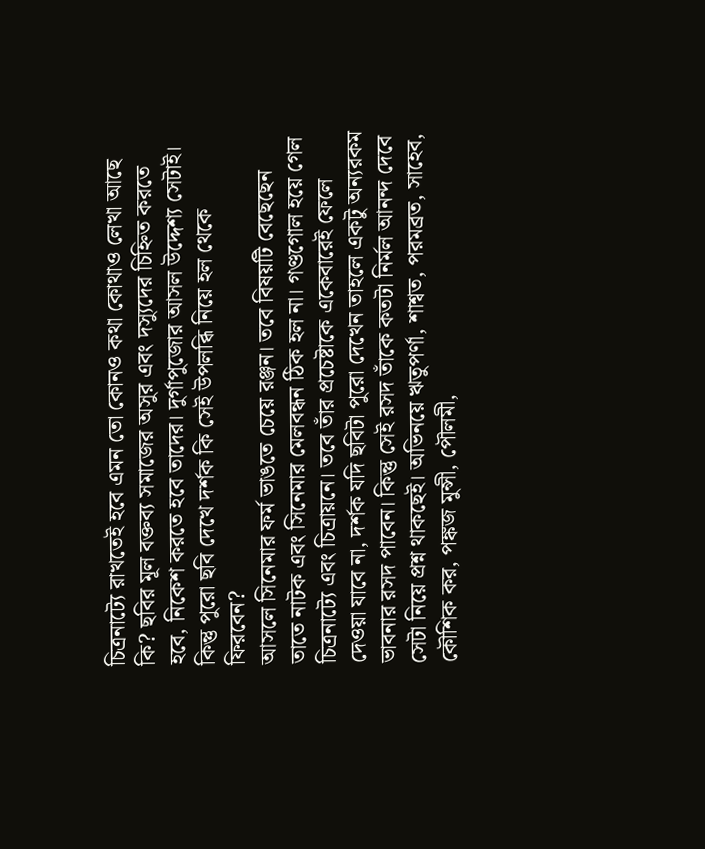চিত্রনাট্যে রাখতেই হবে এমন তো কোনও কথা কোথাও লেখা আছে কি? ছবির মূল বক্তব্য সমাজের অসুর এবং দস্যুদের চিহ্নিত করতে হবে, নিকেশ করতে হবে তাদের। দুর্গাপুজোর আসল উদ্দেশ্য সেটাই। কিন্তু পুরো ছবি দেখে দর্শক কি সেই উপলব্ধি নিয়ে হল থেকে ফিরবেন?
আসলে সিনেমার ফর্ম ভাঙতে চেয়ে রঞ্জন। তবে বিষয়টি বেছেছেন তাতে নাটক এবং সিনেমার মেলবন্ধন ঠিক হল না। গণ্ডগোল হয়ে গেল চিত্রনাট্যে এবং চিত্রায়নে। তবে তাঁর প্রচেষ্টাকে একেবারেই ফেলে দেওয়া যাবে না, দর্শক যদি ছবিটা পুরো দেখেন তাহলে একটু অন্যরকম ভাবনার রসদ পাবেন। কিন্তু সেই রসদ তাঁকে কতটা নির্মল আনন্দ দেবে সেটা নিয়ে প্রশ্ন থাকছেই। অভিনয়ে ঋতুপর্ণা, শাশ্বত, পরমব্রত, সাহেব, কৌশিক কর, পঙ্কজ মুন্সী, পৌলমী,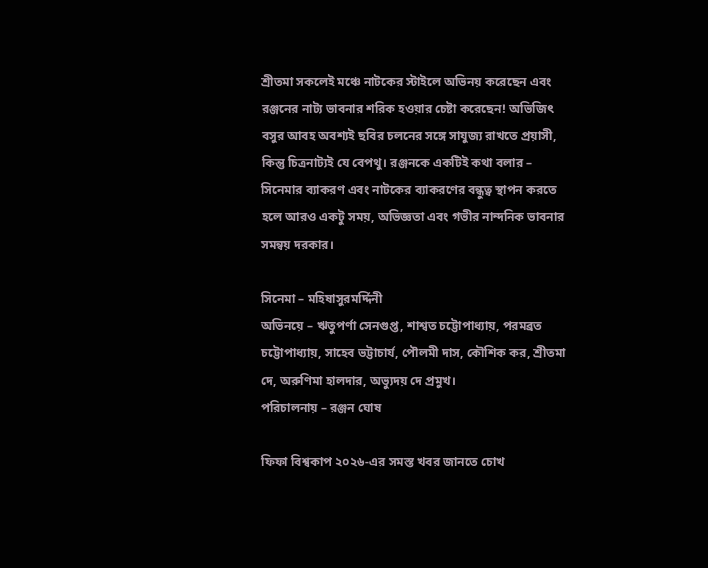শ্রীতমা সকলেই মঞ্চে নাটকের স্টাইলে অভিনয় করেছেন এবং রঞ্জনের নাট্য ভাবনার শরিক হওয়ার চেষ্টা করেছেন! অভিজিৎ বসুর আবহ অবশ্যই ছবির চলনের সঙ্গে সাযুজ্য রাখতে প্রয়াসী, কিন্তু চিত্রনাট্যই যে বেপথু। রঞ্জনকে একটিই কথা বলার – সিনেমার ব্যাকরণ এবং নাটকের ব্যাকরণের বন্ধুত্ব স্থাপন করতে হলে আরও একটু সময়, অভিজ্ঞতা এবং গভীর নান্দনিক ভাবনার সমন্বয় দরকার।

সিনেমা – মহিষাসুরমর্দ্দিনী
অভিনয়ে – ঋতুপর্ণা সেনগুপ্ত, শাশ্বত চট্টোপাধ্যায়, পরমব্রত চট্টোপাধ্যায়, সাহেব ভট্টাচার্য, পৌলমী দাস, কৌশিক কর, শ্রীতমা দে, অরুণিমা হালদার, অভ্যুদয় দে প্রমুখ।
পরিচালনায় – রঞ্জন ঘোষ

ফিফা বিশ্বকাপ ২০২৬-এর সমস্ত খবর জানতে চোখ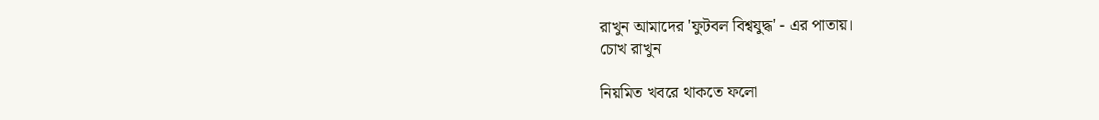রাখুন আমাদের 'ফুটবল বিশ্বযুদ্ধ' - এর পাতায়।
চোখ রাখুন

নিয়মিত খবরে থাকতে ফলো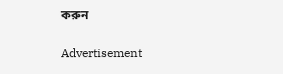করুন

Advertisement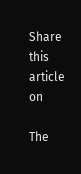Share this article on

The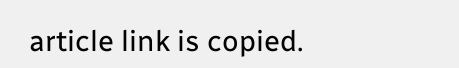article link is copied.